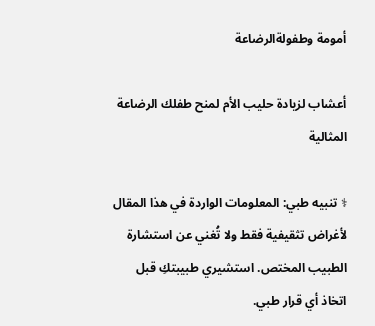أمومة وطفولةالرضاعة

أعشاب لزيادة حليب الأم لمنح طفلك الرضاعة المثالية

⚕ تنبيه طبي: المعلومات الواردة في هذا المقال لأغراض تثقيفية فقط ولا تُغني عن استشارة الطبيب المختص. استشيري طبيبتكِ قبل اتخاذ أي قرار طبي.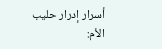أسرار إدرار حليب الأم: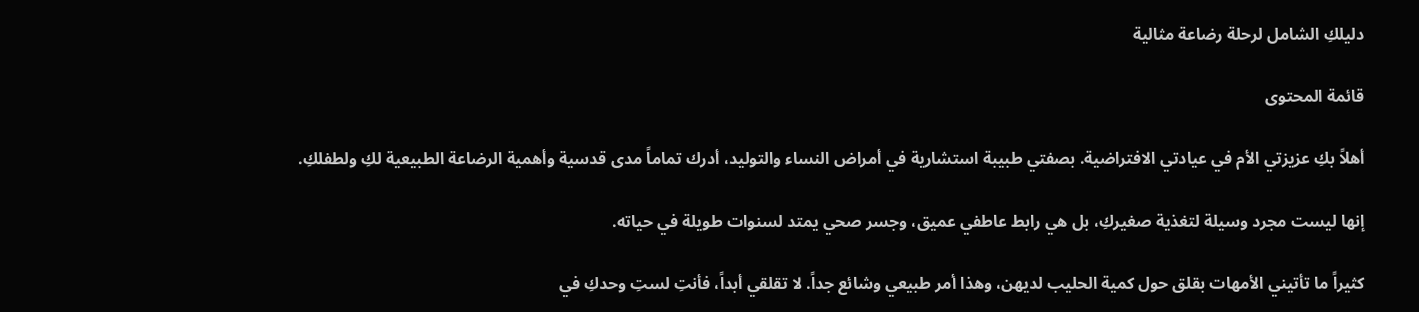دليلكِ الشامل لرحلة رضاعة مثالية

قائمة المحتوى

أهلاً بكِ عزيزتي الأم في عيادتي الافتراضية. بصفتي طبيبة استشارية في أمراض النساء والتوليد، أدرك تماماً مدى قدسية وأهمية الرضاعة الطبيعية لكِ ولطفلكِ.

إنها ليست مجرد وسيلة لتغذية صغيركِ، بل هي رابط عاطفي عميق، وجسر صحي يمتد لسنوات طويلة في حياته.

كثيراً ما تأتيني الأمهات بقلق حول كمية الحليب لديهن، وهذا أمر طبيعي وشائع جداً. لا تقلقي أبداً، فأنتِ لستِ وحدكِ في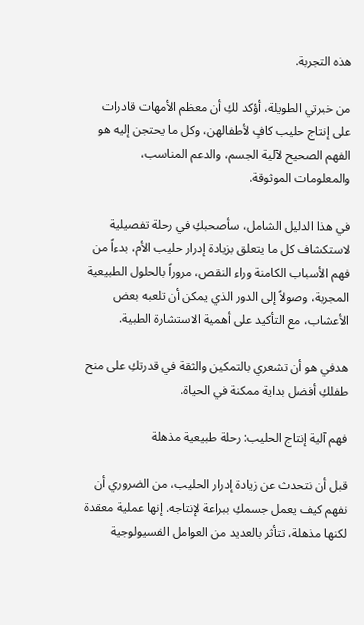هذه التجربة.

من خبرتي الطويلة، أؤكد لكِ أن معظم الأمهات قادرات على إنتاج حليب كافٍ لأطفالهن، وكل ما يحتجن إليه هو الفهم الصحيح لآلية الجسم، والدعم المناسب، والمعلومات الموثوقة.

في هذا الدليل الشامل، سأصحبكِ في رحلة تفصيلية لاستكشاف كل ما يتعلق بزيادة إدرار حليب الأم، بدءاً من فهم الأسباب الكامنة وراء النقص، مروراً بالحلول الطبيعية المجربة، وصولاً إلى الدور الذي يمكن أن تلعبه بعض الأعشاب، مع التأكيد على أهمية الاستشارة الطبية.

هدفي هو أن تشعري بالتمكين والثقة في قدرتكِ على منح طفلكِ أفضل بداية ممكنة في الحياة.

فهم آلية إنتاج الحليب: رحلة طبيعية مذهلة

قبل أن نتحدث عن زيادة إدرار الحليب، من الضروري أن نفهم كيف يعمل جسمكِ ببراعة لإنتاجه. إنها عملية معقدة لكنها مذهلة، تتأثر بالعديد من العوامل الفسيولوجية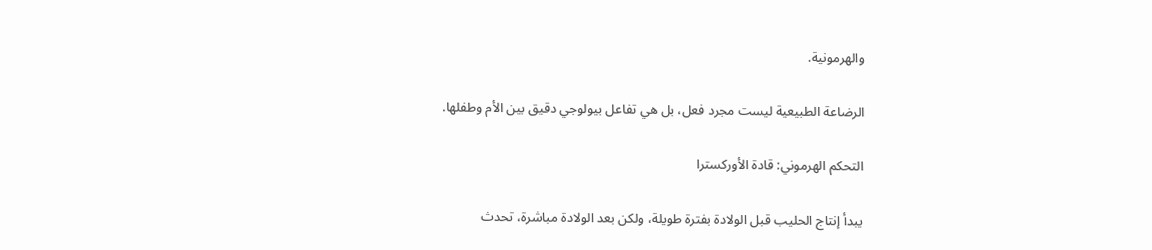والهرمونية.

الرضاعة الطبيعية ليست مجرد فعل، بل هي تفاعل بيولوجي دقيق بين الأم وطفلها.

التحكم الهرموني: قادة الأوركسترا

يبدأ إنتاج الحليب قبل الولادة بفترة طويلة، ولكن بعد الولادة مباشرة، تحدث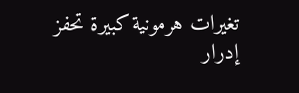تغيرات هرمونية كبيرة تحفز إدرار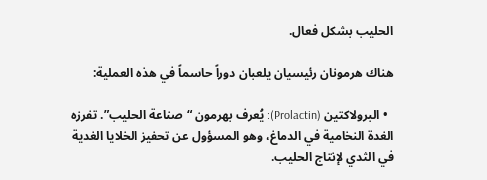الحليب بشكل فعال.

هناك هرمونان رئيسيان يلعبان دوراً حاسماً في هذه العملية:

  • البرولاكتين (Prolactin): يُعرف بهرمون “صناعة الحليب”. تفرزه الغدة النخامية في الدماغ، وهو المسؤول عن تحفيز الخلايا الغدية في الثدي لإنتاج الحليب.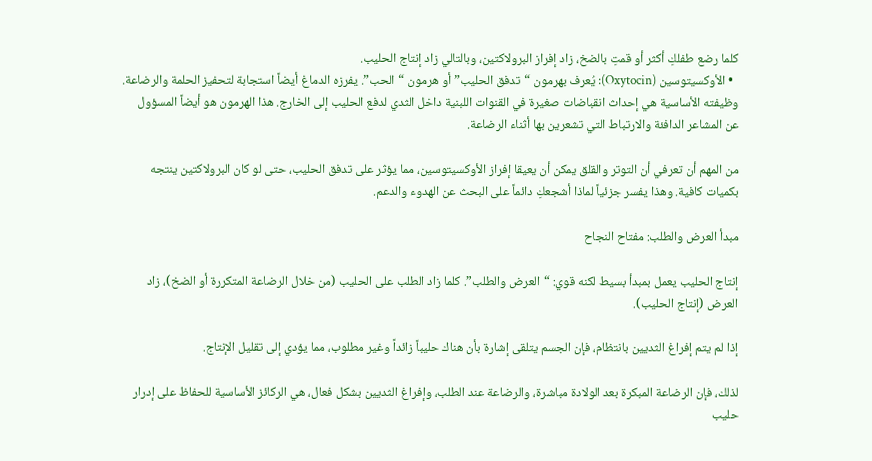كلما رضع طفلكِ أكثر أو قمتِ بالضخ، زاد إفراز البرولاكتين، وبالتالي زاد إنتاج الحليب.
  • الأوكسيتوسين (Oxytocin): يُعرف بهرمون “تدفق الحليب” أو هرمون “الحب”. يفرزه الدماغ أيضاً استجابة لتحفيز الحلمة والرضاعة. وظيفته الأساسية هي إحداث انقباضات صغيرة في القنوات اللبنية داخل الثدي لدفع الحليب إلى الخارج. هذا الهرمون هو أيضاً المسؤول عن المشاعر الدافئة والارتباط التي تشعرين بها أثناء الرضاعة.

من المهم أن تعرفي أن التوتر والقلق يمكن أن يعيقا إفراز الأوكسيتوسين، مما يؤثر على تدفق الحليب، حتى لو كان البرولاكتين ينتجه بكميات كافية. وهذا يفسر جزئياً لماذا أشجعكِ دائماً على البحث عن الهدوء والدعم.

مبدأ العرض والطلب: مفتاح النجاح

إنتاج الحليب يعمل بمبدأ بسيط لكنه قوي: “العرض والطلب”. كلما زاد الطلب على الحليب (من خلال الرضاعة المتكررة أو الضخ)، زاد العرض (إنتاج الحليب).

إذا لم يتم إفراغ الثديين بانتظام، فإن الجسم يتلقى إشارة بأن هناك حليباً زائداً وغير مطلوب، مما يؤدي إلى تقليل الإنتاج.

لذلك، فإن الرضاعة المبكرة بعد الولادة مباشرة، والرضاعة عند الطلب، وإفراغ الثديين بشكل فعال، هي الركائز الأساسية للحفاظ على إدرار حليب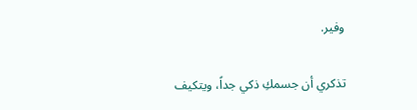وفير.

تذكري أن جسمكِ ذكي جداً، ويتكيف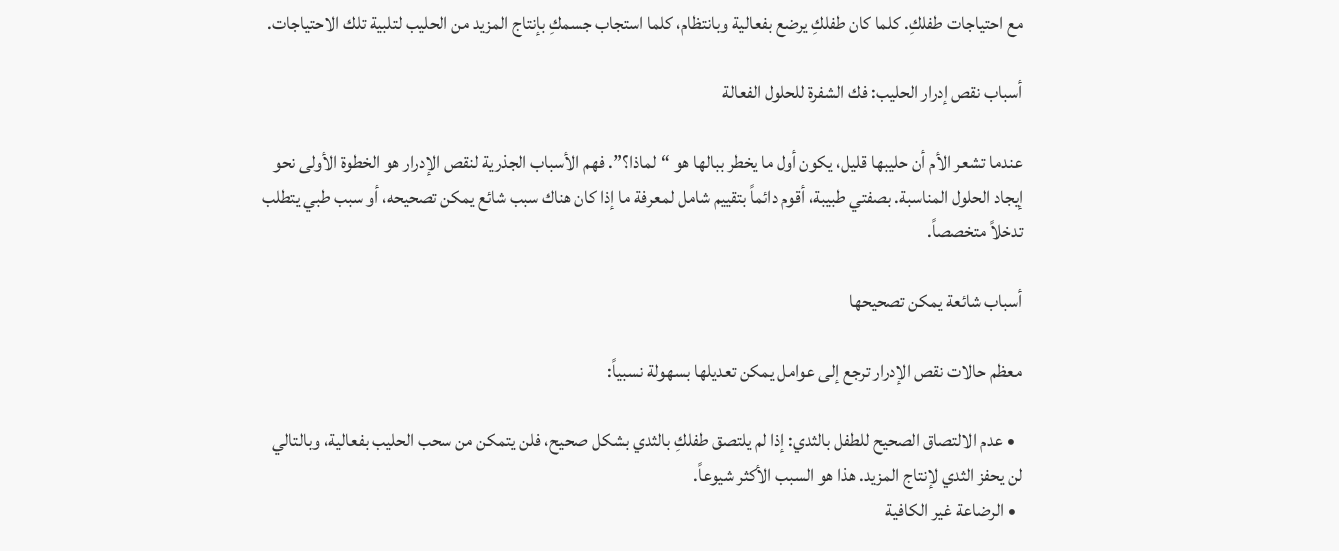مع احتياجات طفلكِ. كلما كان طفلكِ يرضع بفعالية وبانتظام، كلما استجاب جسمكِ بإنتاج المزيد من الحليب لتلبية تلك الاحتياجات.

أسباب نقص إدرار الحليب: فك الشفرة للحلول الفعالة

عندما تشعر الأم أن حليبها قليل، يكون أول ما يخطر ببالها هو “لماذا؟”. فهم الأسباب الجذرية لنقص الإدرار هو الخطوة الأولى نحو إيجاد الحلول المناسبة. بصفتي طبيبة، أقوم دائماً بتقييم شامل لمعرفة ما إذا كان هناك سبب شائع يمكن تصحيحه، أو سبب طبي يتطلب تدخلاً متخصصاً.

أسباب شائعة يمكن تصحيحها

معظم حالات نقص الإدرار ترجع إلى عوامل يمكن تعديلها بسهولة نسبياً:

  • عدم الالتصاق الصحيح للطفل بالثدي: إذا لم يلتصق طفلكِ بالثدي بشكل صحيح، فلن يتمكن من سحب الحليب بفعالية، وبالتالي لن يحفز الثدي لإنتاج المزيد. هذا هو السبب الأكثر شيوعاً.
  • الرضاعة غير الكافية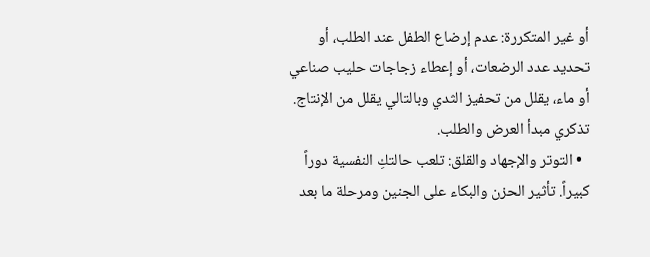أو غير المتكررة: عدم إرضاع الطفل عند الطلب، أو تحديد عدد الرضعات، أو إعطاء زجاجات حليب صناعي أو ماء، يقلل من تحفيز الثدي وبالتالي يقلل من الإنتاج. تذكري مبدأ العرض والطلب.
  • التوتر والإجهاد والقلق: تلعب حالتكِ النفسية دوراً كبيراً. تأثير الحزن والبكاء على الجنين ومرحلة ما بعد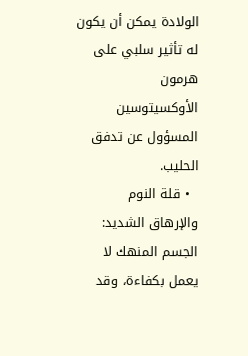الولادة يمكن أن يكون له تأثير سلبي على هرمون الأوكسيتوسين المسؤول عن تدفق الحليب.
  • قلة النوم والإرهاق الشديد: الجسم المنهك لا يعمل بكفاءة، وقد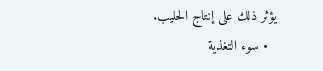يؤثر ذلك على إنتاج الحليب.
  • سوء التغذية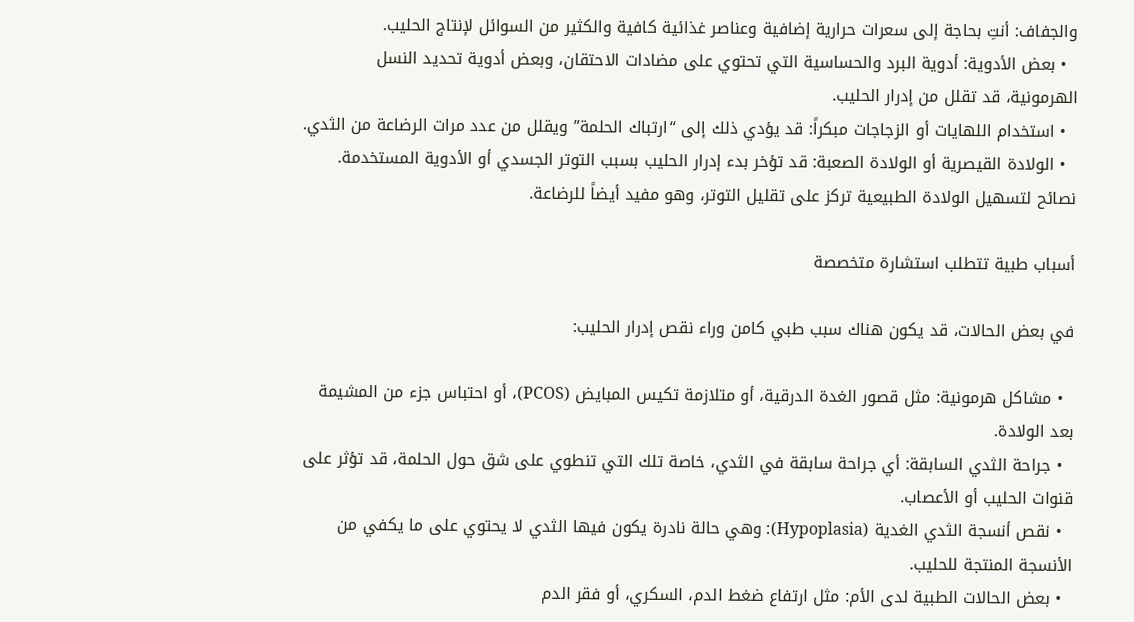والجفاف: أنتِ بحاجة إلى سعرات حرارية إضافية وعناصر غذائية كافية والكثير من السوائل لإنتاج الحليب.
  • بعض الأدوية: أدوية البرد والحساسية التي تحتوي على مضادات الاحتقان، وبعض أدوية تحديد النسل الهرمونية، قد تقلل من إدرار الحليب.
  • استخدام اللهايات أو الزجاجات مبكراً: قد يؤدي ذلك إلى “ارتباك الحلمة” ويقلل من عدد مرات الرضاعة من الثدي.
  • الولادة القيصرية أو الولادة الصعبة: قد تؤخر بدء إدرار الحليب بسبب التوتر الجسدي أو الأدوية المستخدمة. نصائح لتسهيل الولادة الطبيعية تركز على تقليل التوتر، وهو مفيد أيضاً للرضاعة.

أسباب طبية تتطلب استشارة متخصصة

في بعض الحالات، قد يكون هناك سبب طبي كامن وراء نقص إدرار الحليب:

  • مشاكل هرمونية: مثل قصور الغدة الدرقية، أو متلازمة تكيس المبايض (PCOS)، أو احتباس جزء من المشيمة بعد الولادة.
  • جراحة الثدي السابقة: أي جراحة سابقة في الثدي، خاصة تلك التي تنطوي على شق حول الحلمة، قد تؤثر على قنوات الحليب أو الأعصاب.
  • نقص أنسجة الثدي الغدية (Hypoplasia): وهي حالة نادرة يكون فيها الثدي لا يحتوي على ما يكفي من الأنسجة المنتجة للحليب.
  • بعض الحالات الطبية لدى الأم: مثل ارتفاع ضغط الدم، السكري، أو فقر الدم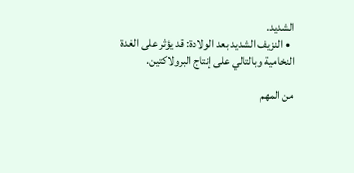الشديد.
  • النزيف الشديد بعد الولادة: قد يؤثر على الغدة النخامية وبالتالي على إنتاج البرولاكتين.

من المهم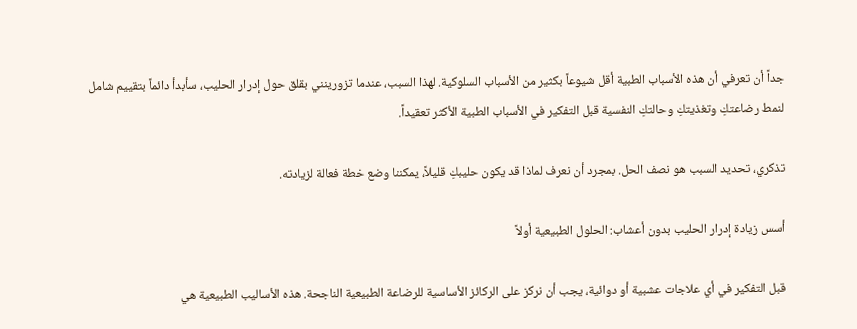جداً أن تعرفي أن هذه الأسباب الطبية أقل شيوعاً بكثير من الأسباب السلوكية. لهذا السبب، عندما تزورينني بقلق حول إدرار الحليب، سأبدأ دائماً بتقييم شامل لنمط رضاعتكِ وتغذيتكِ وحالتكِ النفسية قبل التفكير في الأسباب الطبية الأكثر تعقيداً.

تذكري، تحديد السبب هو نصف الحل. بمجرد أن نعرف لماذا قد يكون حليبكِ قليلاً، يمكننا وضع خطة فعالة لزيادته.

أسس زيادة إدرار الحليب بدون أعشاب: الحلول الطبيعية أولاً

قبل التفكير في أي علاجات عشبية أو دوائية، يجب أن نركز على الركائز الأساسية للرضاعة الطبيعية الناجحة. هذه الأساليب الطبيعية هي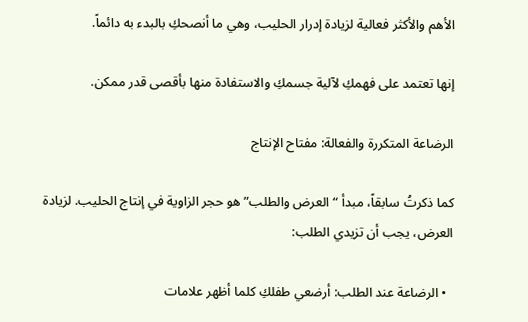الأهم والأكثر فعالية لزيادة إدرار الحليب، وهي ما أنصحكِ بالبدء به دائماً.

إنها تعتمد على فهمكِ لآلية جسمكِ والاستفادة منها بأقصى قدر ممكن.

الرضاعة المتكررة والفعالة: مفتاح الإنتاج

كما ذكرتُ سابقاً، مبدأ “العرض والطلب” هو حجر الزاوية في إنتاج الحليب. لزيادة العرض، يجب أن تزيدي الطلب:

  • الرضاعة عند الطلب: أرضعي طفلكِ كلما أظهر علامات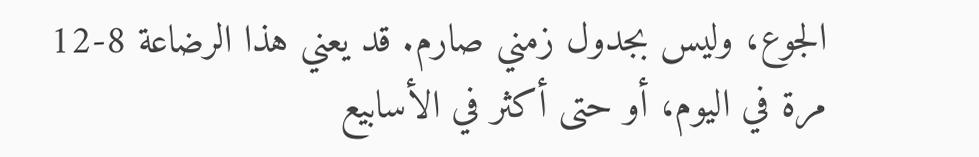الجوع، وليس بجدول زمني صارم. قد يعني هذا الرضاعة 8-12 مرة في اليوم، أو حتى أكثر في الأسابيع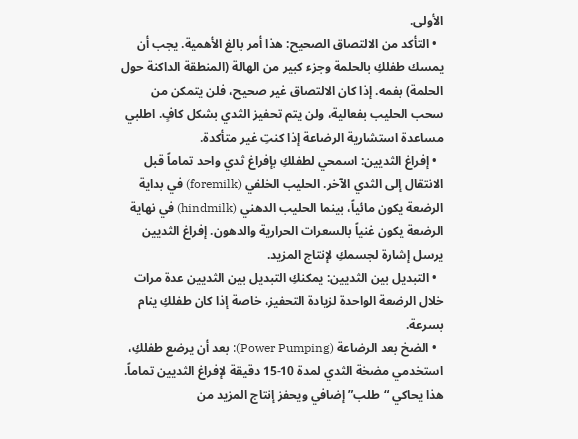الأولى.
  • التأكد من الالتصاق الصحيح: هذا أمر بالغ الأهمية. يجب أن يمسك طفلكِ بالحلمة وجزء كبير من الهالة (المنطقة الداكنة حول الحلمة) بفمه. إذا كان الالتصاق غير صحيح، فلن يتمكن من سحب الحليب بفعالية، ولن يتم تحفيز الثدي بشكل كافٍ. اطلبي مساعدة استشارية الرضاعة إذا كنتِ غير متأكدة.
  • إفراغ الثديين: اسمحي لطفلكِ بإفراغ ثدي واحد تماماً قبل الانتقال إلى الثدي الآخر. الحليب الخلفي (foremilk) في بداية الرضعة يكون مائياً، بينما الحليب الدهني (hindmilk) في نهاية الرضعة يكون غنياً بالسعرات الحرارية والدهون. إفراغ الثديين يرسل إشارة لجسمكِ لإنتاج المزيد.
  • التبديل بين الثديين: يمكنكِ التبديل بين الثديين عدة مرات خلال الرضعة الواحدة لزيادة التحفيز، خاصة إذا كان طفلكِ ينام بسرعة.
  • الضخ بعد الرضاعة (Power Pumping): بعد أن يرضع طفلكِ، استخدمي مضخة الثدي لمدة 10-15 دقيقة لإفراغ الثديين تماماً. هذا يحاكي “طلب” إضافي ويحفز إنتاج المزيد من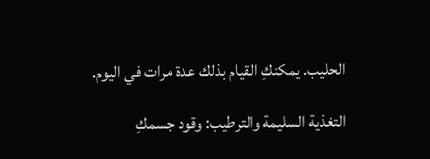الحليب. يمكنكِ القيام بذلك عدة مرات في اليوم.

التغذية السليمة والترطيب: وقود جسمكِ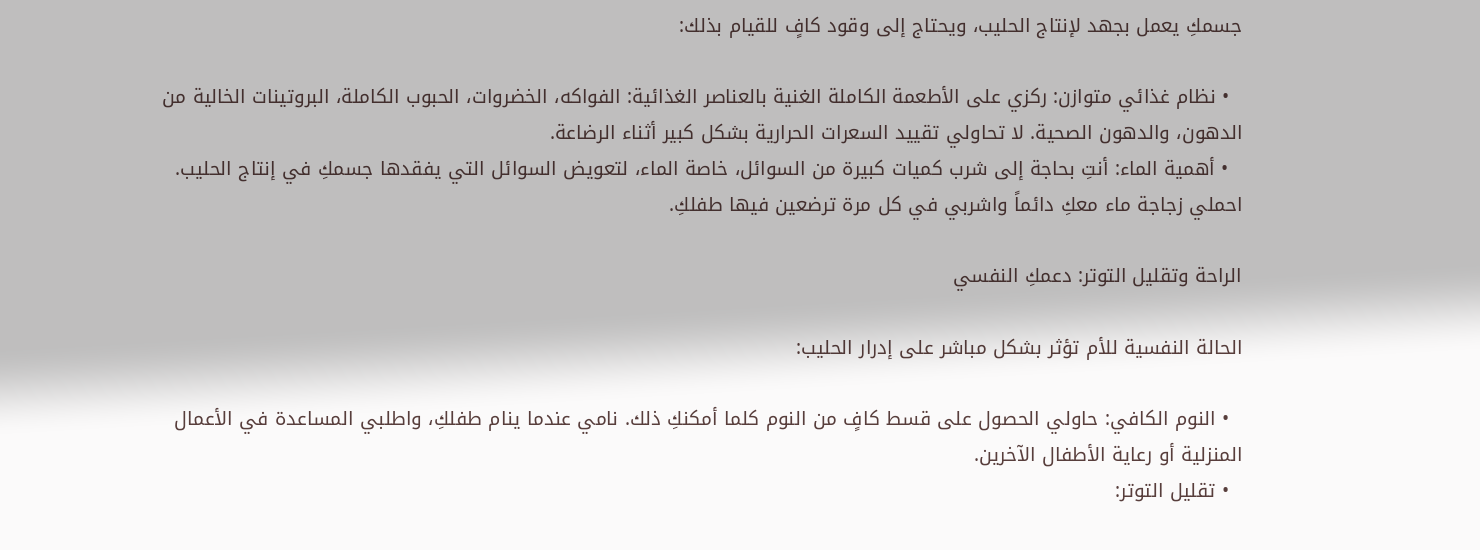جسمكِ يعمل بجهد لإنتاج الحليب، ويحتاج إلى وقود كافٍ للقيام بذلك:

  • نظام غذائي متوازن: ركزي على الأطعمة الكاملة الغنية بالعناصر الغذائية: الفواكه، الخضروات، الحبوب الكاملة، البروتينات الخالية من الدهون، والدهون الصحية. لا تحاولي تقييد السعرات الحرارية بشكل كبير أثناء الرضاعة.
  • أهمية الماء: أنتِ بحاجة إلى شرب كميات كبيرة من السوائل، خاصة الماء، لتعويض السوائل التي يفقدها جسمكِ في إنتاج الحليب. احملي زجاجة ماء معكِ دائماً واشربي في كل مرة ترضعين فيها طفلكِ.

الراحة وتقليل التوتر: دعمكِ النفسي

الحالة النفسية للأم تؤثر بشكل مباشر على إدرار الحليب:

  • النوم الكافي: حاولي الحصول على قسط كافٍ من النوم كلما أمكنكِ ذلك. نامي عندما ينام طفلكِ، واطلبي المساعدة في الأعمال المنزلية أو رعاية الأطفال الآخرين.
  • تقليل التوتر: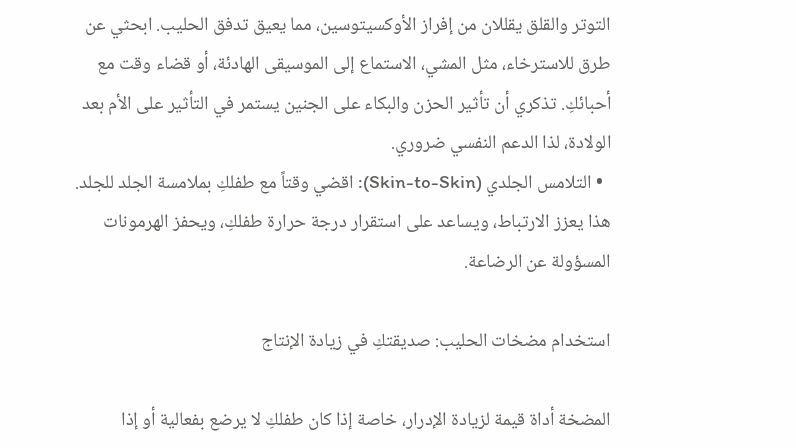التوتر والقلق يقللان من إفراز الأوكسيتوسين، مما يعيق تدفق الحليب. ابحثي عن طرق للاسترخاء، مثل المشي، الاستماع إلى الموسيقى الهادئة، أو قضاء وقت مع أحبائكِ. تذكري أن تأثير الحزن والبكاء على الجنين يستمر في التأثير على الأم بعد الولادة، لذا الدعم النفسي ضروري.
  • التلامس الجلدي (Skin-to-Skin): اقضي وقتاً مع طفلكِ بملامسة الجلد للجلد. هذا يعزز الارتباط، ويساعد على استقرار درجة حرارة طفلكِ، ويحفز الهرمونات المسؤولة عن الرضاعة.

استخدام مضخات الحليب: صديقتكِ في زيادة الإنتاج

المضخة أداة قيمة لزيادة الإدرار، خاصة إذا كان طفلكِ لا يرضع بفعالية أو إذا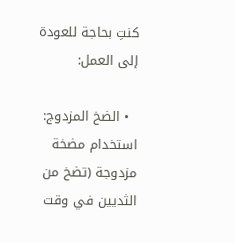كنتِ بحاجة للعودة إلى العمل:

  • الضخ المزدوج: استخدام مضخة مزدوجة (تضخ من الثديين في وقت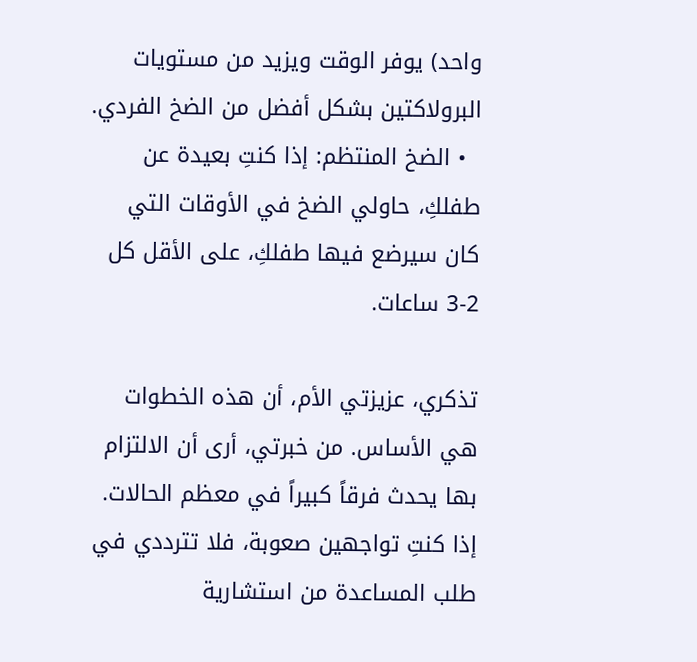واحد) يوفر الوقت ويزيد من مستويات البرولاكتين بشكل أفضل من الضخ الفردي.
  • الضخ المنتظم: إذا كنتِ بعيدة عن طفلكِ، حاولي الضخ في الأوقات التي كان سيرضع فيها طفلكِ، على الأقل كل 2-3 ساعات.

تذكري، عزيزتي الأم، أن هذه الخطوات هي الأساس. من خبرتي، أرى أن الالتزام بها يحدث فرقاً كبيراً في معظم الحالات. إذا كنتِ تواجهين صعوبة، فلا تترددي في طلب المساعدة من استشارية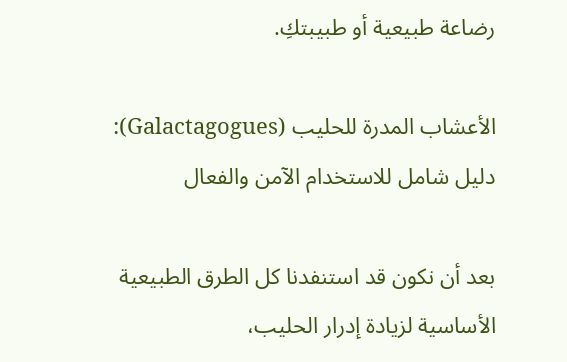رضاعة طبيعية أو طبيبتكِ.

الأعشاب المدرة للحليب (Galactagogues): دليل شامل للاستخدام الآمن والفعال

بعد أن نكون قد استنفدنا كل الطرق الطبيعية الأساسية لزيادة إدرار الحليب،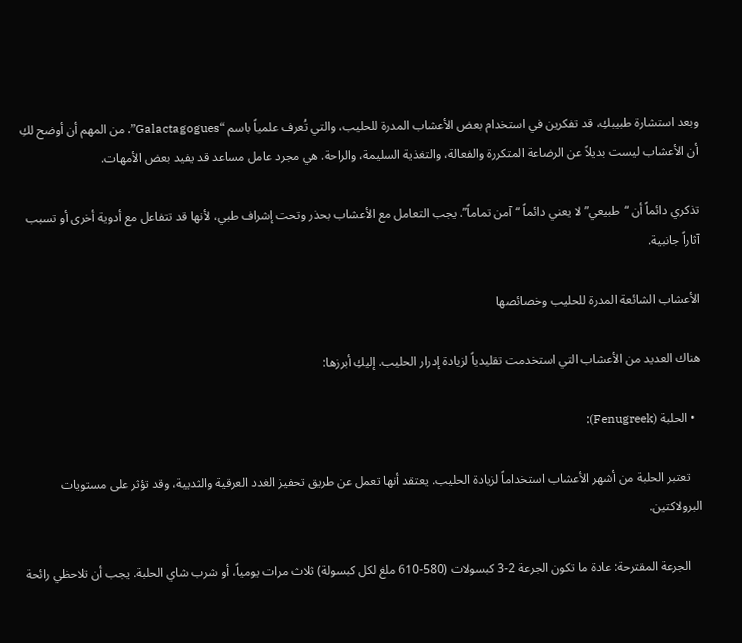وبعد استشارة طبيبكِ، قد تفكرين في استخدام بعض الأعشاب المدرة للحليب، والتي تُعرف علمياً باسم “Galactagogues”. من المهم أن أوضح لكِ أن الأعشاب ليست بديلاً عن الرضاعة المتكررة والفعالة، والتغذية السليمة، والراحة. هي مجرد عامل مساعد قد يفيد بعض الأمهات.

تذكري دائماً أن “طبيعي” لا يعني دائماً “آمن تماماً”. يجب التعامل مع الأعشاب بحذر وتحت إشراف طبي، لأنها قد تتفاعل مع أدوية أخرى أو تسبب آثاراً جانبية.

الأعشاب الشائعة المدرة للحليب وخصائصها

هناك العديد من الأعشاب التي استخدمت تقليدياً لزيادة إدرار الحليب. إليكِ أبرزها:

  • الحلبة (Fenugreek):

    تعتبر الحلبة من أشهر الأعشاب استخداماً لزيادة الحليب. يعتقد أنها تعمل عن طريق تحفيز الغدد العرقية والثديية، وقد تؤثر على مستويات البرولاكتين.

    الجرعة المقترحة: عادة ما تكون الجرعة 2-3 كبسولات (580-610 ملغ لكل كبسولة) ثلاث مرات يومياً، أو شرب شاي الحلبة. يجب أن تلاحظي رائحة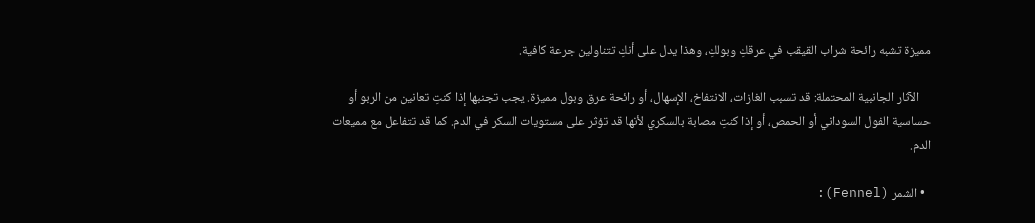مميزة تشبه رائحة شراب القيقب في عرقكِ وبولكِ، وهذا يدل على أنكِ تتناولين جرعة كافية.

    الآثار الجانبية المحتملة: قد تسبب الغازات، الانتفاخ، الإسهال، أو رائحة عرق وبول مميزة. يجب تجنبها إذا كنتِ تعانين من الربو أو حساسية الفول السوداني أو الحمص، أو إذا كنتِ مصابة بالسكري لأنها قد تؤثر على مستويات السكر في الدم. كما قد تتفاعل مع مميعات الدم.

  • الشمر (Fennel):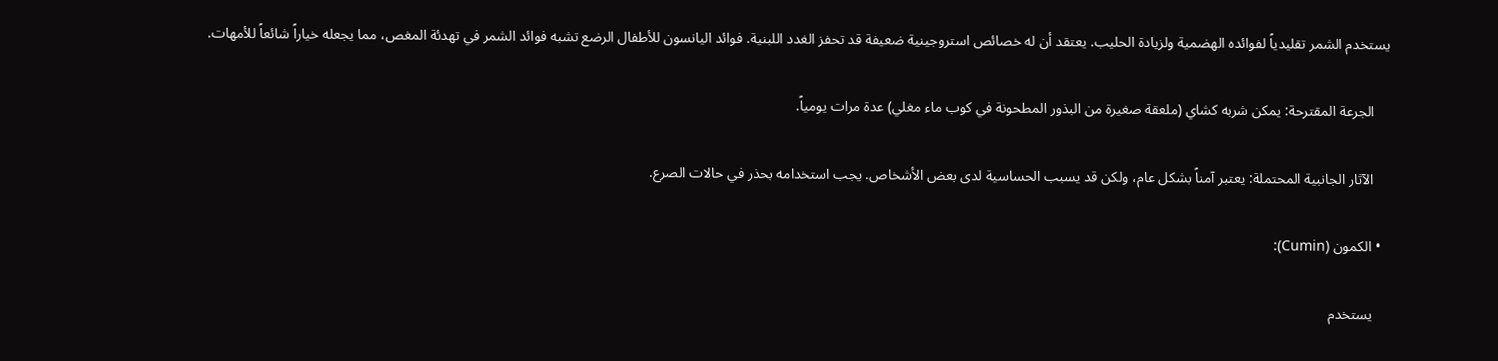يستخدم الشمر تقليدياً لفوائده الهضمية ولزيادة الحليب. يعتقد أن له خصائص استروجينية ضعيفة قد تحفز الغدد اللبنية. فوائد اليانسون للأطفال الرضع تشبه فوائد الشمر في تهدئة المغص، مما يجعله خياراً شائعاً للأمهات.

    الجرعة المقترحة: يمكن شربه كشاي (ملعقة صغيرة من البذور المطحونة في كوب ماء مغلي) عدة مرات يومياً.

    الآثار الجانبية المحتملة: يعتبر آمناً بشكل عام، ولكن قد يسبب الحساسية لدى بعض الأشخاص. يجب استخدامه بحذر في حالات الصرع.

  • الكمون (Cumin):

    يستخدم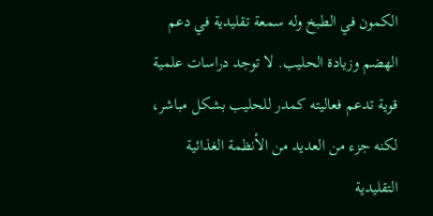الكمون في الطبخ وله سمعة تقليدية في دعم الهضم وزيادة الحليب. لا توجد دراسات علمية قوية تدعم فعاليته كمدر للحليب بشكل مباشر، لكنه جزء من العديد من الأنظمة الغذائية التقليدية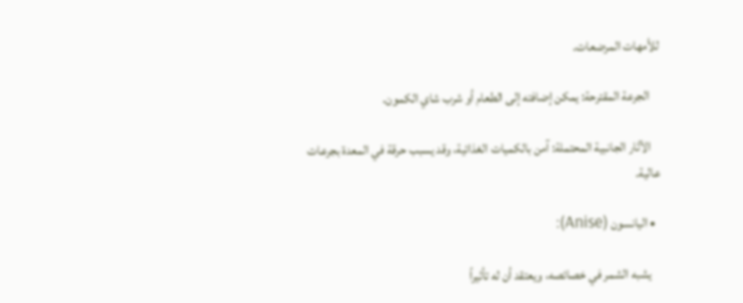للأمهات المرضعات.

    الجرعة المقترحة: يمكن إضافته إلى الطعام أو شرب شاي الكمون.

    الآثار الجانبية المحتملة: آمن بالكميات الغذائية، وقد يسبب حرقة في المعدة بجرعات عالية.

  • اليانسون (Anise):

    يشبه الشمر في خصائصه، ويعتقد أن له تأثيراً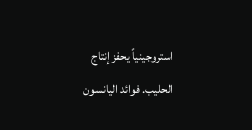استروجينياً يحفز إنتاج الحليب. فوائد اليانسون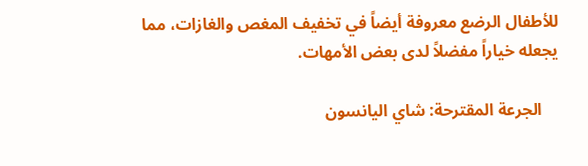للأطفال الرضع معروفة أيضاً في تخفيف المغص والغازات، مما يجعله خياراً مفضلاً لدى بعض الأمهات.

    الجرعة المقترحة: شاي اليانسون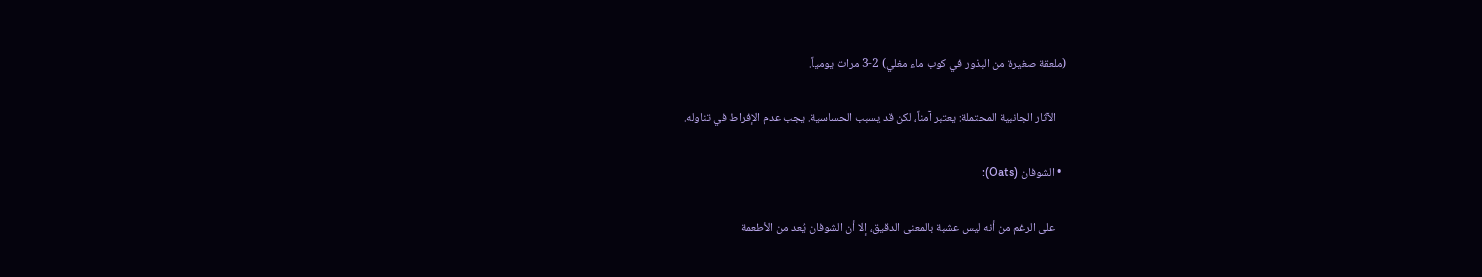(ملعقة صغيرة من البذور في كوب ماء مغلي) 2-3 مرات يومياً.

    الآثار الجانبية المحتملة: يعتبر آمناً، لكن قد يسبب الحساسية. يجب عدم الإفراط في تناوله.

  • الشوفان (Oats):

    على الرغم من أنه ليس عشبة بالمعنى الدقيق، إلا أن الشوفان يُعد من الأطعمة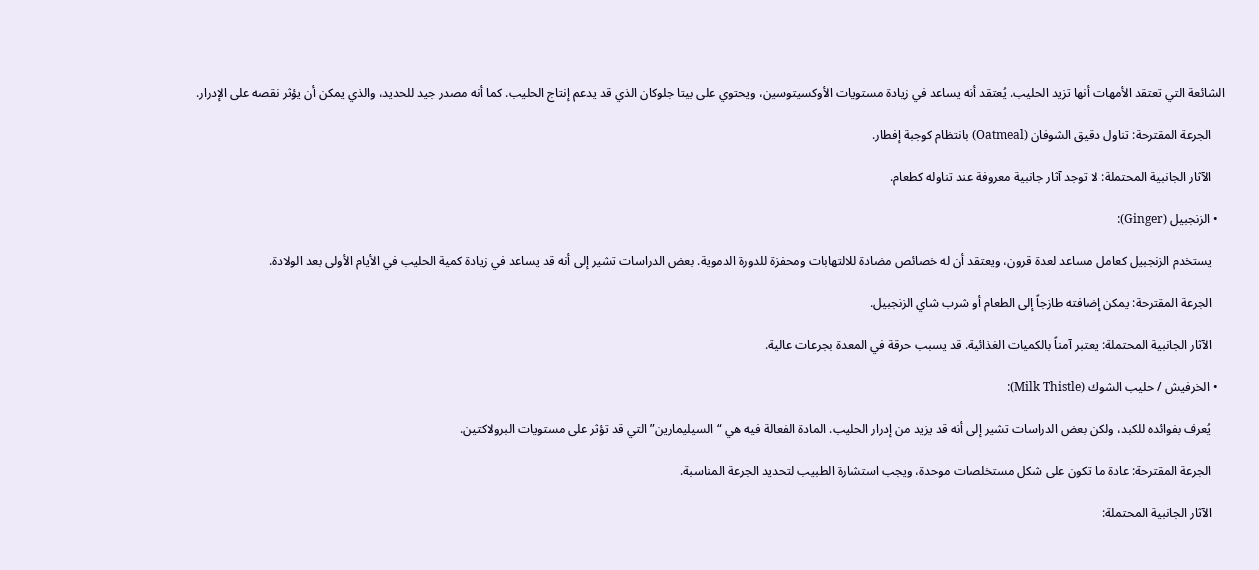الشائعة التي تعتقد الأمهات أنها تزيد الحليب. يُعتقد أنه يساعد في زيادة مستويات الأوكسيتوسين، ويحتوي على بيتا جلوكان الذي قد يدعم إنتاج الحليب. كما أنه مصدر جيد للحديد، والذي يمكن أن يؤثر نقصه على الإدرار.

    الجرعة المقترحة: تناول دقيق الشوفان (Oatmeal) بانتظام كوجبة إفطار.

    الآثار الجانبية المحتملة: لا توجد آثار جانبية معروفة عند تناوله كطعام.

  • الزنجبيل (Ginger):

    يستخدم الزنجبيل كعامل مساعد لعدة قرون، ويعتقد أن له خصائص مضادة للالتهابات ومحفزة للدورة الدموية. بعض الدراسات تشير إلى أنه قد يساعد في زيادة كمية الحليب في الأيام الأولى بعد الولادة.

    الجرعة المقترحة: يمكن إضافته طازجاً إلى الطعام أو شرب شاي الزنجبيل.

    الآثار الجانبية المحتملة: يعتبر آمناً بالكميات الغذائية. قد يسبب حرقة في المعدة بجرعات عالية.

  • الخرفيش / حليب الشوك (Milk Thistle):

    يُعرف بفوائده للكبد، ولكن بعض الدراسات تشير إلى أنه قد يزيد من إدرار الحليب. المادة الفعالة فيه هي “السيليمارين” التي قد تؤثر على مستويات البرولاكتين.

    الجرعة المقترحة: عادة ما تكون على شكل مستخلصات موحدة، ويجب استشارة الطبيب لتحديد الجرعة المناسبة.

    الآثار الجانبية المحتملة: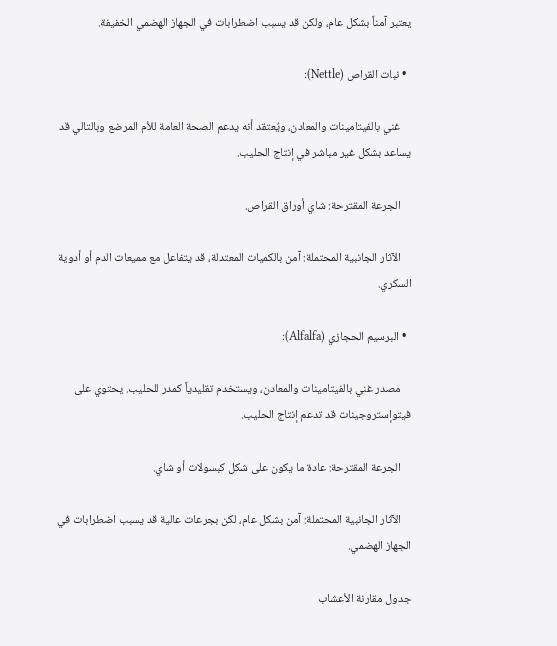يعتبر آمناً بشكل عام، ولكن قد يسبب اضطرابات في الجهاز الهضمي الخفيفة.

  • نبات القراص (Nettle):

    غني بالفيتامينات والمعادن، ويُعتقد أنه يدعم الصحة العامة للأم المرضع وبالتالي قد يساعد بشكل غير مباشر في إنتاج الحليب.

    الجرعة المقترحة: شاي أوراق القراص.

    الآثار الجانبية المحتملة: آمن بالكميات المعتدلة، قد يتفاعل مع مميعات الدم أو أدوية السكري.

  • البرسيم الحجازي (Alfalfa):

    مصدر غني بالفيتامينات والمعادن، ويستخدم تقليدياً كمدر للحليب. يحتوي على فيتوإستروجينات قد تدعم إنتاج الحليب.

    الجرعة المقترحة: عادة ما يكون على شكل كبسولات أو شاي.

    الآثار الجانبية المحتملة: آمن بشكل عام، لكن بجرعات عالية قد يسبب اضطرابات في الجهاز الهضمي.

جدول مقارنة الأعشاب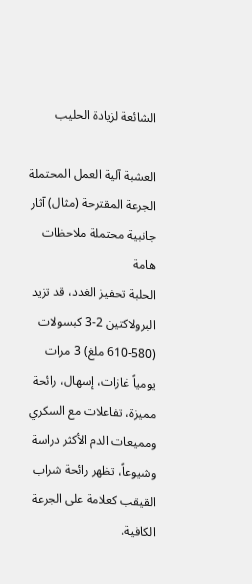الشائعة لزيادة الحليب

العشبة آلية العمل المحتملة الجرعة المقترحة (مثال) آثار جانبية محتملة ملاحظات هامة
الحلبة تحفيز الغدد، قد تزيد البرولاكتين 2-3 كبسولات (580-610 ملغ) 3 مرات يومياً غازات، إسهال، رائحة مميزة، تفاعلات مع السكري ومميعات الدم الأكثر دراسة وشيوعاً، تظهر رائحة شراب القيقب كعلامة على الجرعة الكافية.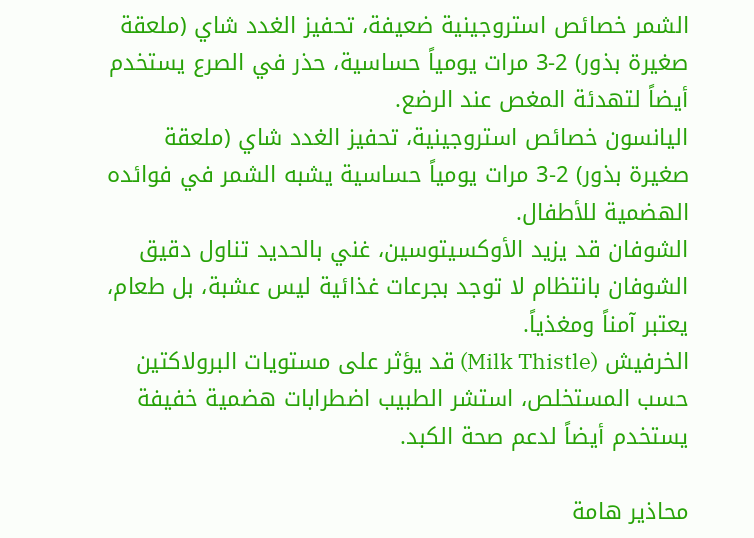الشمر خصائص استروجينية ضعيفة، تحفيز الغدد شاي (ملعقة صغيرة بذور) 2-3 مرات يومياً حساسية، حذر في الصرع يستخدم أيضاً لتهدئة المغص عند الرضع.
اليانسون خصائص استروجينية، تحفيز الغدد شاي (ملعقة صغيرة بذور) 2-3 مرات يومياً حساسية يشبه الشمر في فوائده الهضمية للأطفال.
الشوفان قد يزيد الأوكسيتوسين، غني بالحديد تناول دقيق الشوفان بانتظام لا توجد بجرعات غذائية ليس عشبة، بل طعام، يعتبر آمناً ومغذياً.
الخرفيش (Milk Thistle) قد يؤثر على مستويات البرولاكتين حسب المستخلص، استشر الطبيب اضطرابات هضمية خفيفة يستخدم أيضاً لدعم صحة الكبد.

محاذير هامة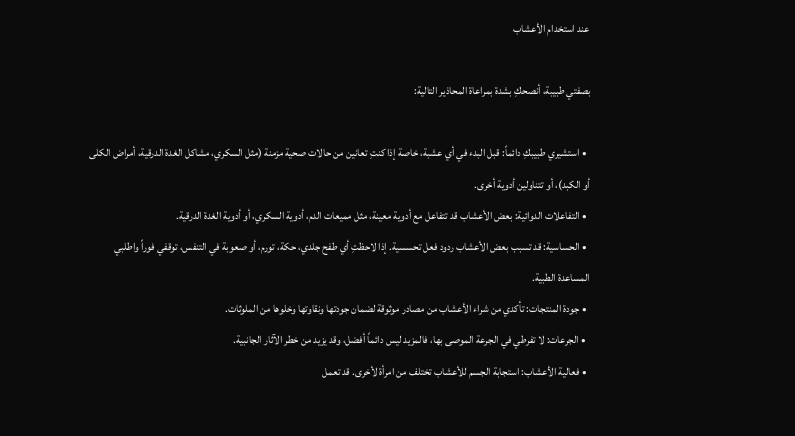عند استخدام الأعشاب

بصفتي طبيبة، أنصحكِ بشدة بمراعاة المحاذير التالية:

  • استشيري طبيبكِ دائماً: قبل البدء في أي عشبة، خاصة إذا كنتِ تعانين من حالات صحية مزمنة (مثل السكري، مشاكل الغدة الدرقية، أمراض الكلى أو الكبد)، أو تتناولين أدوية أخرى.
  • التفاعلات الدوائية: بعض الأعشاب قد تتفاعل مع أدوية معينة، مثل مميعات الدم، أدوية السكري، أو أدوية الغدة الدرقية.
  • الحساسية: قد تسبب بعض الأعشاب ردود فعل تحسسية. إذا لاحظتِ أي طفح جلدي، حكة، تورم، أو صعوبة في التنفس، توقفي فوراً واطلبي المساعدة الطبية.
  • جودة المنتجات: تأكدي من شراء الأعشاب من مصادر موثوقة لضمان جودتها ونقاوتها وخلوها من الملوثات.
  • الجرعات: لا تفرطي في الجرعة الموصى بها، فالمزيد ليس دائماً أفضل، وقد يزيد من خطر الآثار الجانبية.
  • فعالية الأعشاب: استجابة الجسم للأعشاب تختلف من امرأة لأخرى. قد تعمل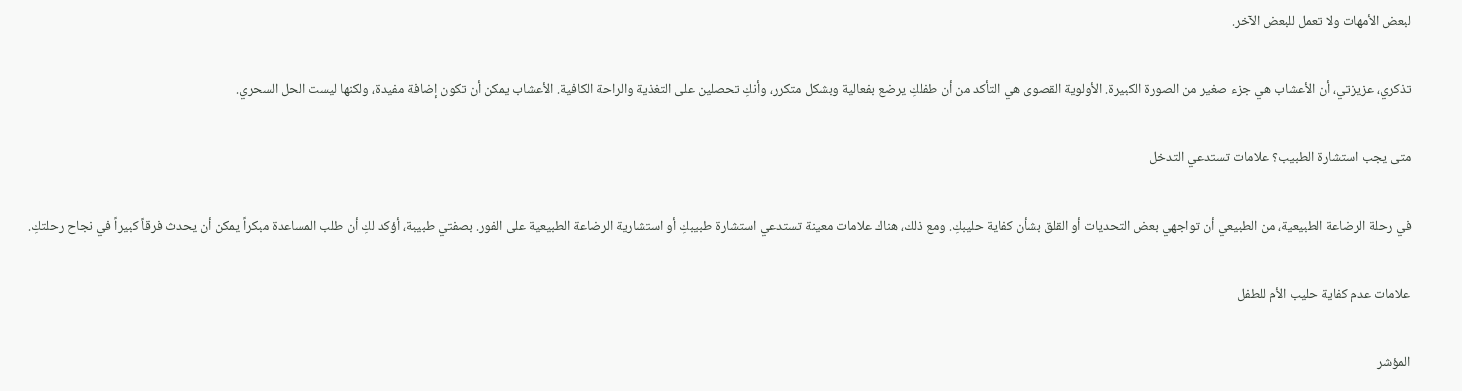لبعض الأمهات ولا تعمل للبعض الآخر.

تذكري، عزيزتي، أن الأعشاب هي جزء صغير من الصورة الكبيرة. الأولوية القصوى هي التأكد من أن طفلكِ يرضع بفعالية وبشكل متكرر، وأنكِ تحصلين على التغذية والراحة الكافية. الأعشاب يمكن أن تكون إضافة مفيدة، ولكنها ليست الحل السحري.

متى يجب استشارة الطبيب؟ علامات تستدعي التدخل

في رحلة الرضاعة الطبيعية، من الطبيعي أن تواجهي بعض التحديات أو القلق بشأن كفاية حليبكِ. ومع ذلك، هناك علامات معينة تستدعي استشارة طبيبكِ أو استشارية الرضاعة الطبيعية على الفور. بصفتي طبيبة، أؤكد لكِ أن طلب المساعدة مبكراً يمكن أن يحدث فرقاً كبيراً في نجاح رحلتكِ.

علامات عدم كفاية حليب الأم للطفل

المؤشر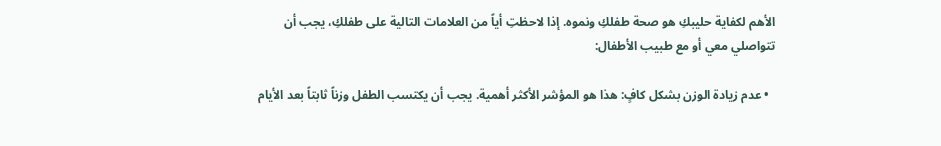الأهم لكفاية حليبكِ هو صحة طفلكِ ونموه. إذا لاحظتِ أياً من العلامات التالية على طفلكِ، يجب أن تتواصلي معي أو مع طبيب الأطفال:

  • عدم زيادة الوزن بشكل كافٍ: هذا هو المؤشر الأكثر أهمية. يجب أن يكتسب الطفل وزناً ثابتاً بعد الأيام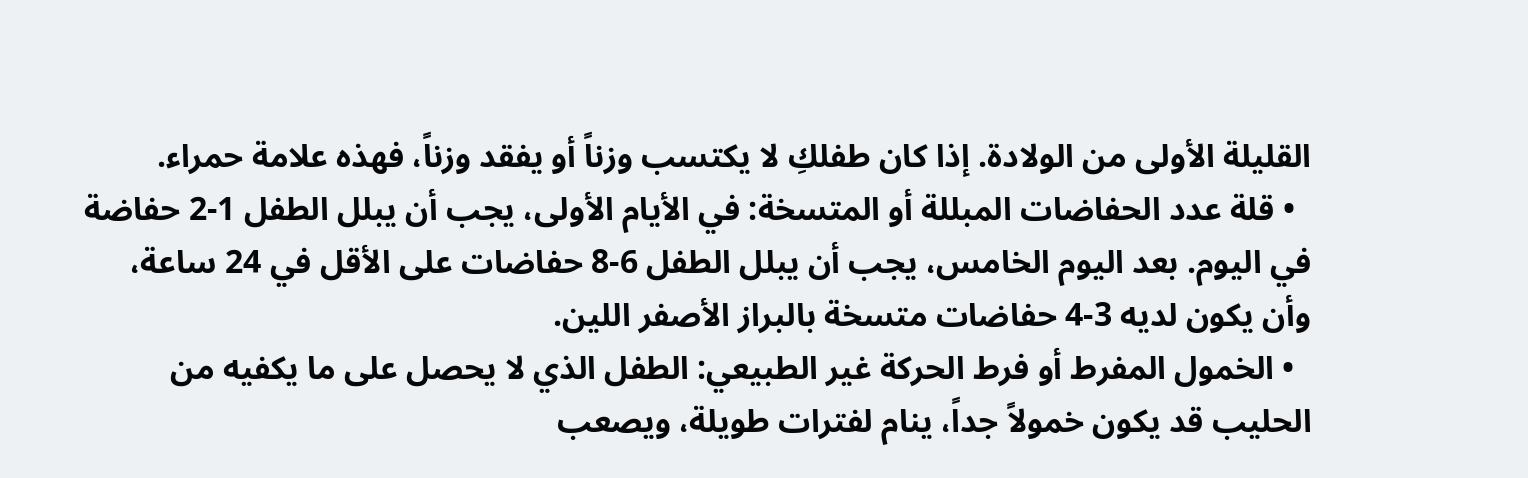القليلة الأولى من الولادة. إذا كان طفلكِ لا يكتسب وزناً أو يفقد وزناً، فهذه علامة حمراء.
  • قلة عدد الحفاضات المبللة أو المتسخة: في الأيام الأولى، يجب أن يبلل الطفل 1-2 حفاضة في اليوم. بعد اليوم الخامس، يجب أن يبلل الطفل 6-8 حفاضات على الأقل في 24 ساعة، وأن يكون لديه 3-4 حفاضات متسخة بالبراز الأصفر اللين.
  • الخمول المفرط أو فرط الحركة غير الطبيعي: الطفل الذي لا يحصل على ما يكفيه من الحليب قد يكون خمولاً جداً، ينام لفترات طويلة، ويصعب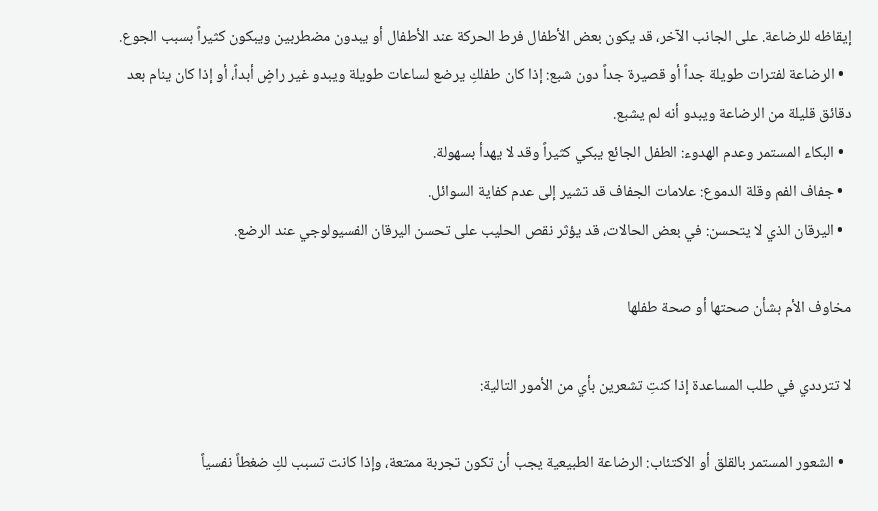إيقاظه للرضاعة. على الجانب الآخر، قد يكون بعض الأطفال فرط الحركة عند الأطفال أو يبدون مضطربين ويبكون كثيراً بسبب الجوع.
  • الرضاعة لفترات طويلة جداً أو قصيرة جداً دون شبع: إذا كان طفلكِ يرضع لساعات طويلة ويبدو غير راضٍ أبداً، أو إذا كان ينام بعد دقائق قليلة من الرضاعة ويبدو أنه لم يشبع.
  • البكاء المستمر وعدم الهدوء: الطفل الجائع يبكي كثيراً وقد لا يهدأ بسهولة.
  • جفاف الفم وقلة الدموع: علامات الجفاف قد تشير إلى عدم كفاية السوائل.
  • اليرقان الذي لا يتحسن: في بعض الحالات، قد يؤثر نقص الحليب على تحسن اليرقان الفسيولوجي عند الرضع.

مخاوف الأم بشأن صحتها أو صحة طفلها

لا تترددي في طلب المساعدة إذا كنتِ تشعرين بأي من الأمور التالية:

  • الشعور المستمر بالقلق أو الاكتئاب: الرضاعة الطبيعية يجب أن تكون تجربة ممتعة، وإذا كانت تسبب لكِ ضغطاً نفسياً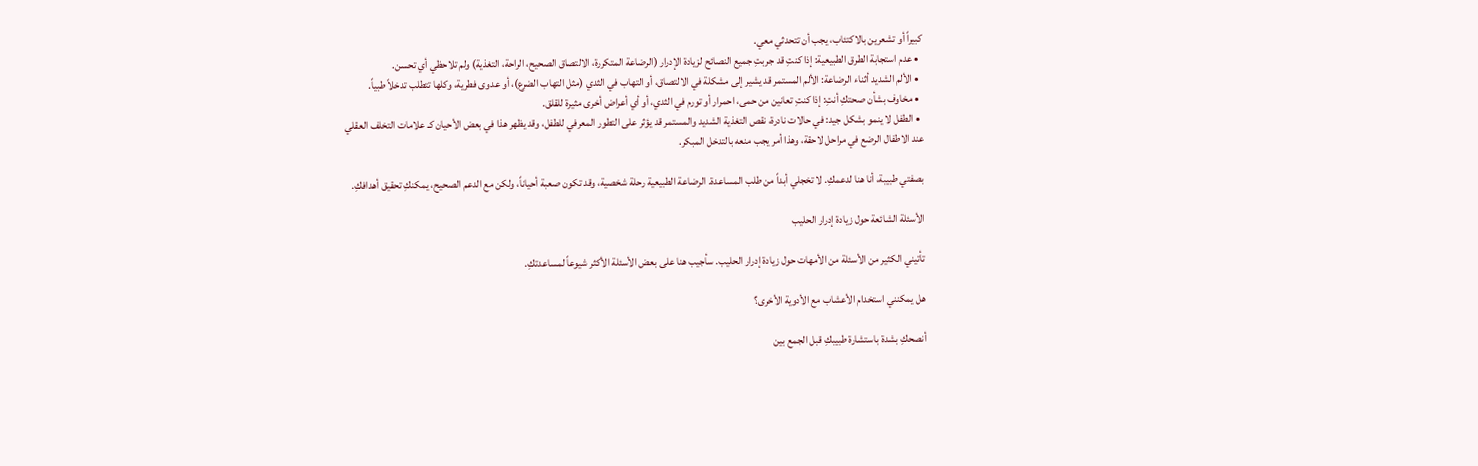كبيراً أو تشعرين بالاكتئاب، يجب أن تتحدثي معي.
  • عدم استجابة الطرق الطبيعية: إذا كنتِ قد جربتِ جميع النصائح لزيادة الإدرار (الرضاعة المتكررة، الالتصاق الصحيح، الراحة، التغذية) ولم تلاحظي أي تحسن.
  • الألم الشديد أثناء الرضاعة: الألم المستمر قد يشير إلى مشكلة في الالتصاق، أو التهاب في الثدي (مثل التهاب الضرع)، أو عدوى فطرية، وكلها تتطلب تدخلاً طبياً.
  • مخاوف بشأن صحتكِ أنتِ: إذا كنتِ تعانين من حمى، احمرار أو تورم في الثدي، أو أي أعراض أخرى مثيرة للقلق.
  • الطفل لا ينمو بشكل جيد: في حالات نادرة، نقص التغذية الشديد والمستمر قد يؤثر على التطور المعرفي للطفل، وقد يظهر هذا في بعض الأحيان كـ علامات التخلف العقلي عند الاطفال الرضع في مراحل لاحقة، وهذا أمر يجب منعه بالتدخل المبكر.

بصفتي طبيبة، أنا هنا لدعمكِ. لا تخجلي أبداً من طلب المساعدة. الرضاعة الطبيعية رحلة شخصية، وقد تكون صعبة أحياناً، ولكن مع الدعم الصحيح، يمكنكِ تحقيق أهدافكِ.

الأسئلة الشائعة حول زيادة إدرار الحليب

تأتيني الكثير من الأسئلة من الأمهات حول زيادة إدرار الحليب. سأجيب هنا على بعض الأسئلة الأكثر شيوعاً لمساعدتكِ.

هل يمكنني استخدام الأعشاب مع الأدوية الأخرى؟

أنصحكِ بشدة باستشارة طبيبكِ قبل الجمع بين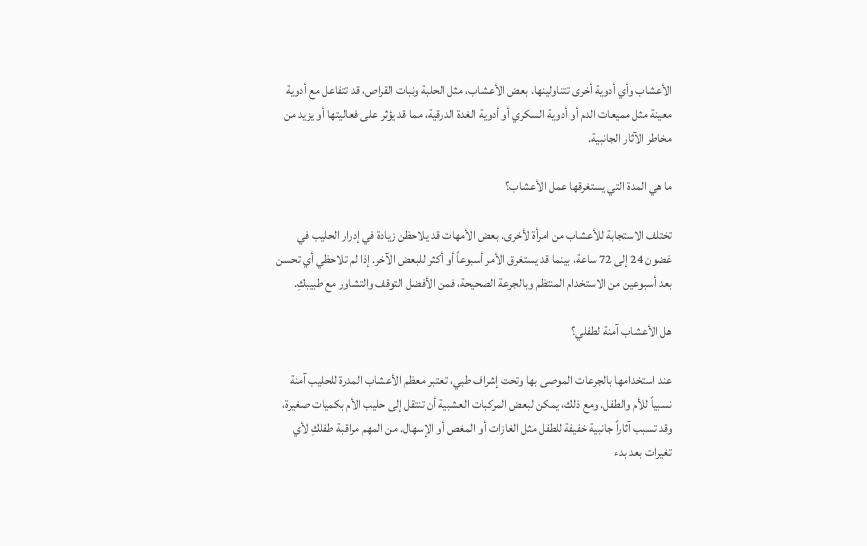الأعشاب وأي أدوية أخرى تتناولينها. بعض الأعشاب، مثل الحلبة ونبات القراص، قد تتفاعل مع أدوية معينة مثل مميعات الدم أو أدوية السكري أو أدوية الغدة الدرقية، مما قد يؤثر على فعاليتها أو يزيد من مخاطر الآثار الجانبية.

ما هي المدة التي يستغرقها عمل الأعشاب؟

تختلف الاستجابة للأعشاب من امرأة لأخرى. بعض الأمهات قد يلاحظن زيادة في إدرار الحليب في غضون 24 إلى 72 ساعة، بينما قد يستغرق الأمر أسبوعاً أو أكثر للبعض الآخر. إذا لم تلاحظي أي تحسن بعد أسبوعين من الاستخدام المنتظم وبالجرعة الصحيحة، فمن الأفضل التوقف والتشاور مع طبيبكِ.

هل الأعشاب آمنة لطفلي؟

عند استخدامها بالجرعات الموصى بها وتحت إشراف طبي، تعتبر معظم الأعشاب المدرة للحليب آمنة نسبياً للأم والطفل. ومع ذلك، يمكن لبعض المركبات العشبية أن تنتقل إلى حليب الأم بكميات صغيرة، وقد تسبب آثاراً جانبية خفيفة للطفل مثل الغازات أو المغص أو الإسهال. من المهم مراقبة طفلكِ لأي تغيرات بعد بدء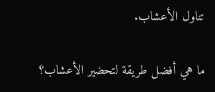تناول الأعشاب.

ما هي أفضل طريقة لتحضير الأعشاب؟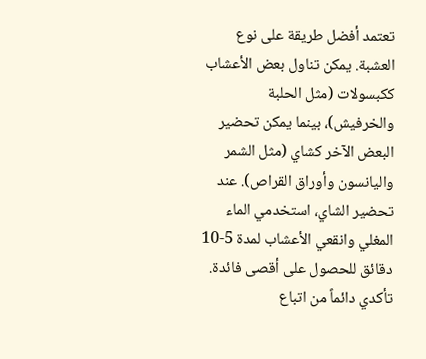تعتمد أفضل طريقة على نوع العشبة. يمكن تناول بعض الأعشاب ككبسولات (مثل الحلبة والخرفيش)، بينما يمكن تحضير البعض الآخر كشاي (مثل الشمر واليانسون وأوراق القراص). عند تحضير الشاي، استخدمي الماء المغلي وانقعي الأعشاب لمدة 5-10 دقائق للحصول على أقصى فائدة. تأكدي دائماً من اتباع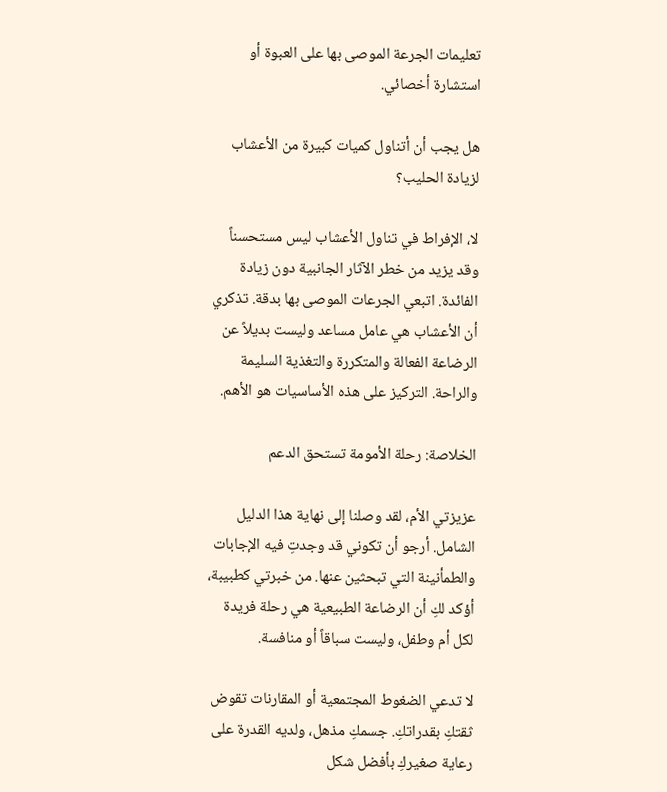تعليمات الجرعة الموصى بها على العبوة أو استشارة أخصائي.

هل يجب أن أتناول كميات كبيرة من الأعشاب لزيادة الحليب؟

لا، الإفراط في تناول الأعشاب ليس مستحسناً وقد يزيد من خطر الآثار الجانبية دون زيادة الفائدة. اتبعي الجرعات الموصى بها بدقة. تذكري أن الأعشاب هي عامل مساعد وليست بديلاً عن الرضاعة الفعالة والمتكررة والتغذية السليمة والراحة. التركيز على هذه الأساسيات هو الأهم.

الخلاصة: رحلة الأمومة تستحق الدعم

عزيزتي الأم، لقد وصلنا إلى نهاية هذا الدليل الشامل. أرجو أن تكوني قد وجدتِ فيه الإجابات والطمأنينة التي تبحثين عنها. من خبرتي كطبيبة، أؤكد لكِ أن الرضاعة الطبيعية هي رحلة فريدة لكل أم وطفل، وليست سباقاً أو منافسة.

لا تدعي الضغوط المجتمعية أو المقارنات تقوض ثقتكِ بقدراتكِ. جسمكِ مذهل، ولديه القدرة على رعاية صغيركِ بأفضل شكل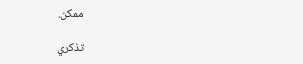ممكن.

تذكري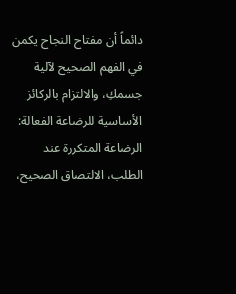دائماً أن مفتاح النجاح يكمن في الفهم الصحيح لآلية جسمكِ، والالتزام بالركائز الأساسية للرضاعة الفعالة: الرضاعة المتكررة عند الطلب، الالتصاق الصحيح،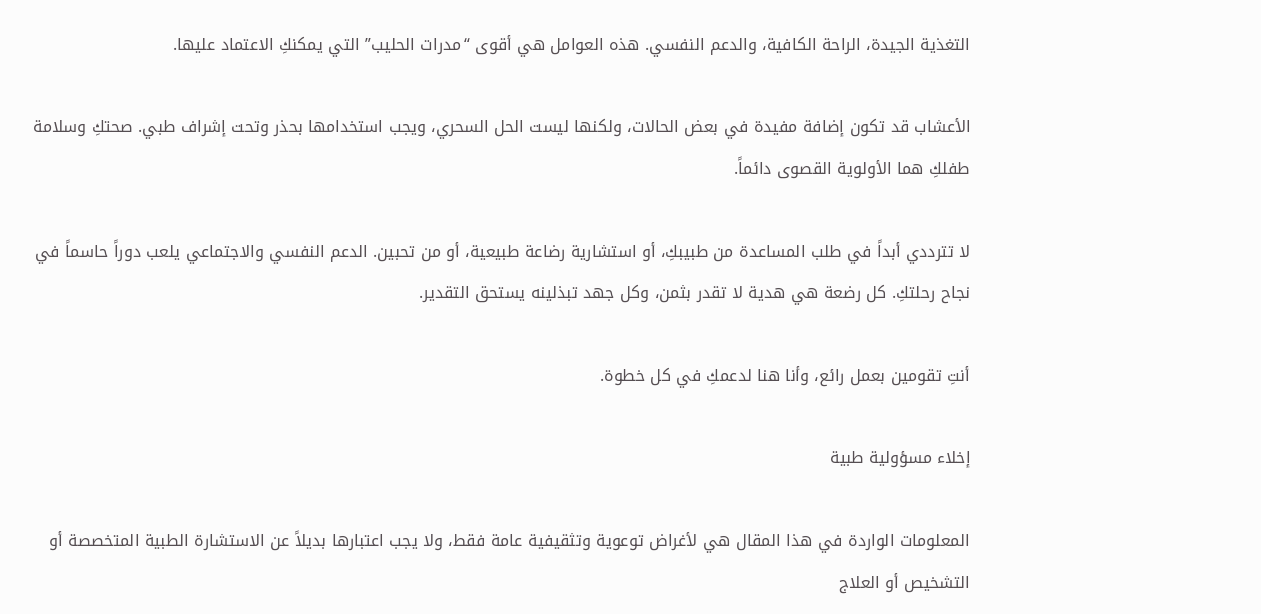التغذية الجيدة، الراحة الكافية، والدعم النفسي. هذه العوامل هي أقوى “مدرات الحليب” التي يمكنكِ الاعتماد عليها.

الأعشاب قد تكون إضافة مفيدة في بعض الحالات، ولكنها ليست الحل السحري، ويجب استخدامها بحذر وتحت إشراف طبي. صحتكِ وسلامة طفلكِ هما الأولوية القصوى دائماً.

لا تترددي أبداً في طلب المساعدة من طبيبكِ، أو استشارية رضاعة طبيعية، أو من تحبين. الدعم النفسي والاجتماعي يلعب دوراً حاسماً في نجاح رحلتكِ. كل رضعة هي هدية لا تقدر بثمن، وكل جهد تبذلينه يستحق التقدير.

أنتِ تقومين بعمل رائع، وأنا هنا لدعمكِ في كل خطوة.

إخلاء مسؤولية طبية

المعلومات الواردة في هذا المقال هي لأغراض توعوية وتثقيفية عامة فقط، ولا يجب اعتبارها بديلاً عن الاستشارة الطبية المتخصصة أو التشخيص أو العلاج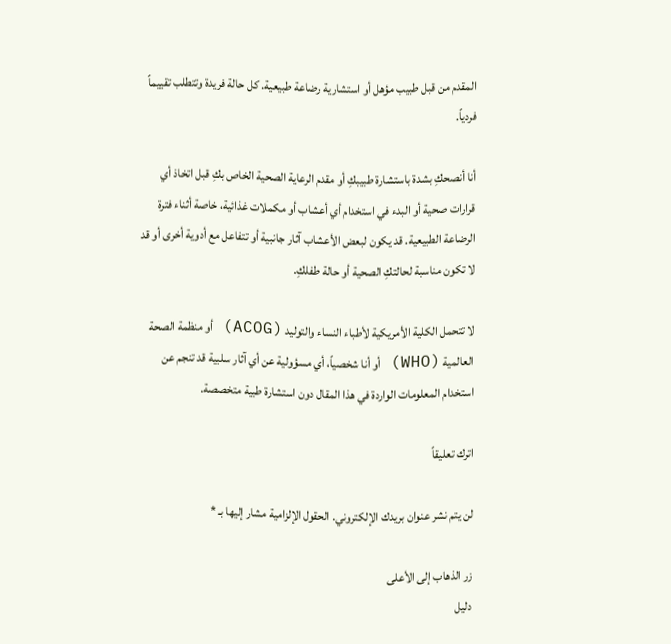المقدم من قبل طبيب مؤهل أو استشارية رضاعة طبيعية. كل حالة فريدة وتتطلب تقييماً فردياً.

أنا أنصحكِ بشدة باستشارة طبيبكِ أو مقدم الرعاية الصحية الخاص بكِ قبل اتخاذ أي قرارات صحية أو البدء في استخدام أي أعشاب أو مكملات غذائية، خاصة أثناء فترة الرضاعة الطبيعية. قد يكون لبعض الأعشاب آثار جانبية أو تتفاعل مع أدوية أخرى أو قد لا تكون مناسبة لحالتكِ الصحية أو حالة طفلكِ.

لا تتحمل الكلية الأمريكية لأطباء النساء والتوليد (ACOG) أو منظمة الصحة العالمية (WHO) أو أنا شخصياً، أي مسؤولية عن أي آثار سلبية قد تنجم عن استخدام المعلومات الواردة في هذا المقال دون استشارة طبية متخصصة.

اترك تعليقاً

لن يتم نشر عنوان بريدك الإلكتروني. الحقول الإلزامية مشار إليها بـ *

زر الذهاب إلى الأعلى
دليل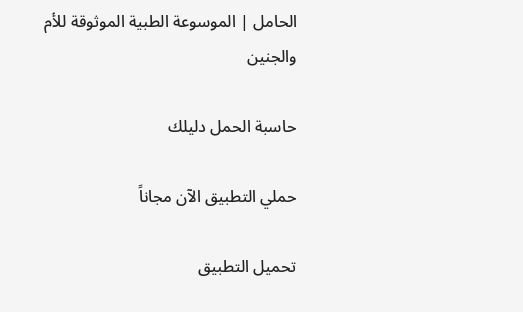الحامل | الموسوعة الطبية الموثوقة للأم والجنين

حاسبة الحمل دليلك

حملي التطبيق الآن مجاناً

تحميل التطبيق